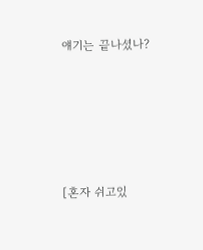얘기는 끝나셨나?






[혼자 쉬고있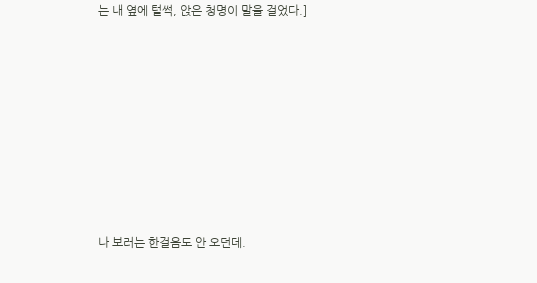는 내 옆에 털썩, 앉은 청명이 말을 걸었다.]








나 보러는 한걸음도 안 오던데.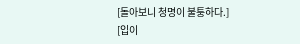[돌아보니 청명이 불퉁하다.]
[입이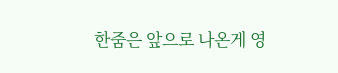한줌은 앞으로 나온게 영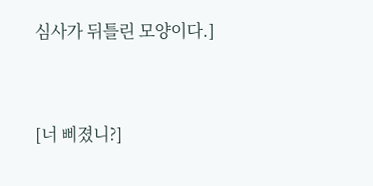심사가 뒤틀린 모양이다.]


[너 삐졌니?]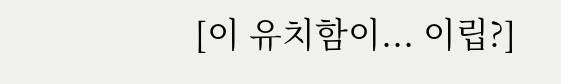[이 유치함이... 이립?]